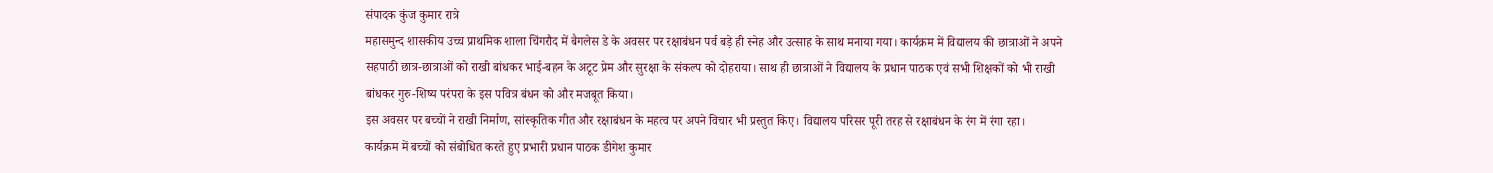संपादक कुंज कुमार रात्रे
महासमुन्द शासकीय उच्च प्राथमिक शाला चिंगरौद में बैगलेस डे के अवसर पर रक्षाबंधन पर्व बड़े ही स्नेह और उत्साह के साथ मनाया गया। कार्यक्रम में विद्यालय की छात्राओं ने अपने सहपाठी छात्र-छात्राओं को राखी बांधकर भाई-बहन के अटूट प्रेम और सुरक्षा के संकल्प को दोहराया। साथ ही छात्राओं ने विद्यालय के प्रधान पाठक एवं सभी शिक्षकों को भी राखी बांधकर गुरु-शिष्य परंपरा के इस पवित्र बंधन को और मजबूत किया।
इस अवसर पर बच्चों ने राखी निर्माण, सांस्कृतिक गीत और रक्षाबंधन के महत्व पर अपने विचार भी प्रस्तुत किए। विद्यालय परिसर पूरी तरह से रक्षाबंधन के रंग में रंगा रहा।
कार्यक्रम में बच्चों को संबोधित करते हुए प्रभारी प्रधान पाठक डीगेश कुमार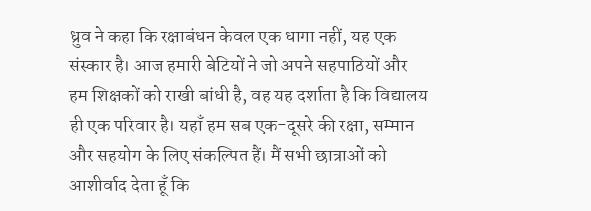ध्रुव ने कहा कि रक्षाबंधन केवल एक धागा नहीं, यह एक संस्कार है। आज हमारी बेटियों ने जो अपने सहपाठियों और हम शिक्षकों को राखी बांधी है, वह यह दर्शाता है कि विद्यालय ही एक परिवार है। यहाँ हम सब एक-दूसरे की रक्षा, सम्मान और सहयोग के लिए संकल्पित हैं। मैं सभी छात्राओं को आशीर्वाद देता हूँ कि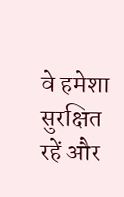वे हमेशा सुरक्षित रहें और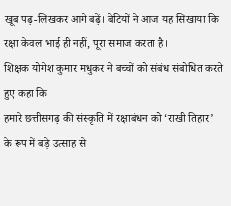खूब पढ़-लिखकर आगे बढ़ें। बेटियों ने आज यह सिखाया कि रक्षा केवल भाई ही नहीं, पूरा समाज करता है।
शिक्षक योगेश कुमार मधुकर ने बच्चों को संबंध संबोधित करते हुए कहा कि
हमारे छत्तीसगढ़ की संस्कृति में रक्षाबंधन को ‘राखी तिहार’ के रूप में बड़े उत्साह से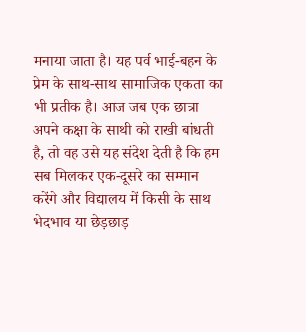मनाया जाता है। यह पर्व भाई-बहन के प्रेम के साथ-साथ सामाजिक एकता का भी प्रतीक है। आज जब एक छात्रा अपने कक्षा के साथी को राखी बांधती है, तो वह उसे यह संदेश देती है कि हम सब मिलकर एक-दूसरे का सम्मान करेंगे और विद्यालय में किसी के साथ भेदभाव या छेड़छाड़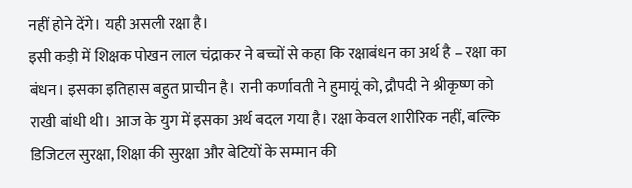नहीं होने देंगे। यही असली रक्षा है।
इसी कड़ी में शिक्षक पोखन लाल चंद्राकर ने बच्चों से कहा कि रक्षाबंधन का अर्थ है – रक्षा का बंधन। इसका इतिहास बहुत प्राचीन है। रानी कर्णावती ने हुमायूं को, द्रौपदी ने श्रीकृष्ण को राखी बांधी थी। आज के युग में इसका अर्थ बदल गया है। रक्षा केवल शारीरिक नहीं, बल्कि डिजिटल सुरक्षा, शिक्षा की सुरक्षा और बेटियों के सम्मान की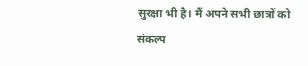सुरक्षा भी है। मैं अपने सभी छात्रों को संकल्प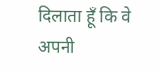दिलाता हूँ कि वे अपनी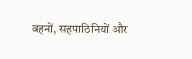बहनों, सहपाठिनियों और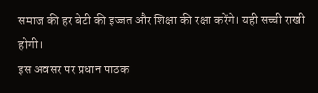समाज की हर बेटी की इज्जत और शिक्षा की रक्षा करेंगे। यही सच्ची राखी होगी।
इस अवसर पर प्रधान पाठक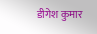डीगेश कुमार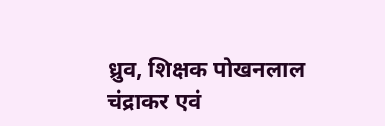ध्रुव, शिक्षक पोखनलाल चंद्राकर एवं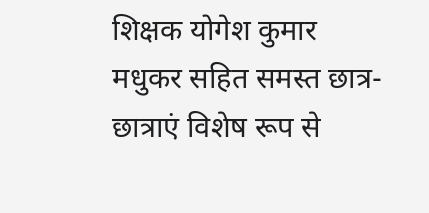शिक्षक योगेश कुमार मधुकर सहित समस्त छात्र-छात्राएं विशेष रूप से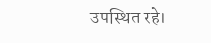उपस्थित रहे।